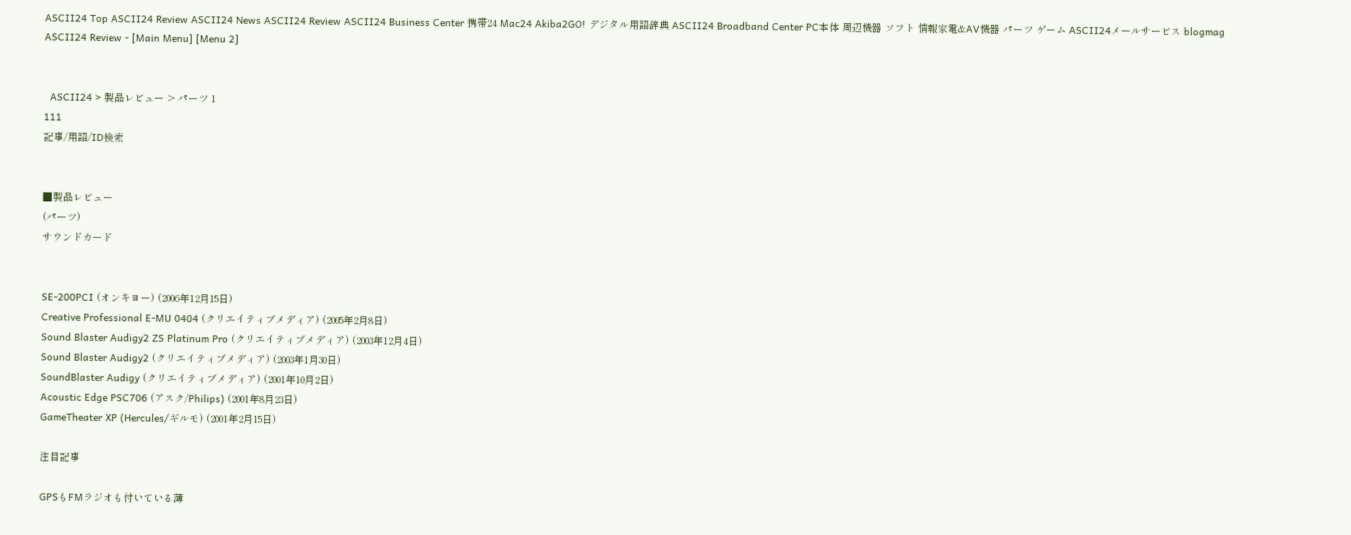ASCII24 Top ASCII24 Review ASCII24 News ASCII24 Review ASCII24 Business Center 携帯24 Mac24 Akiba2GO! デジタル用語辞典 ASCII24 Broadband Center PC本体 周辺機器 ソフト 情報家電&AV機器 パーツ ゲーム ASCII24メールサービス blogmag
ASCII24 Review - [Main Menu] [Menu 2]


  ASCII24 > 製品レビュー > パーツ 1
111
記事/用語/ID検索


■製品レビュー
(パーツ)
サウンドカード


SE-200PCI (オンキヨー) (2006年12月15日)
Creative Professional E-MU 0404 (クリエイティブメディア) (2005年2月8日)
Sound Blaster Audigy2 ZS Platinum Pro (クリエイティブメディア) (2003年12月4日)
Sound Blaster Audigy2 (クリエイティブメディア) (2003年1月30日)
SoundBlaster Audigy (クリエイティブメディア) (2001年10月2日)
Acoustic Edge PSC706 (アスク/Philips) (2001年8月23日)
GameTheater XP (Hercules/ギルモ) (2001年2月15日)

注目記事

GPSもFMラジオも付いている薄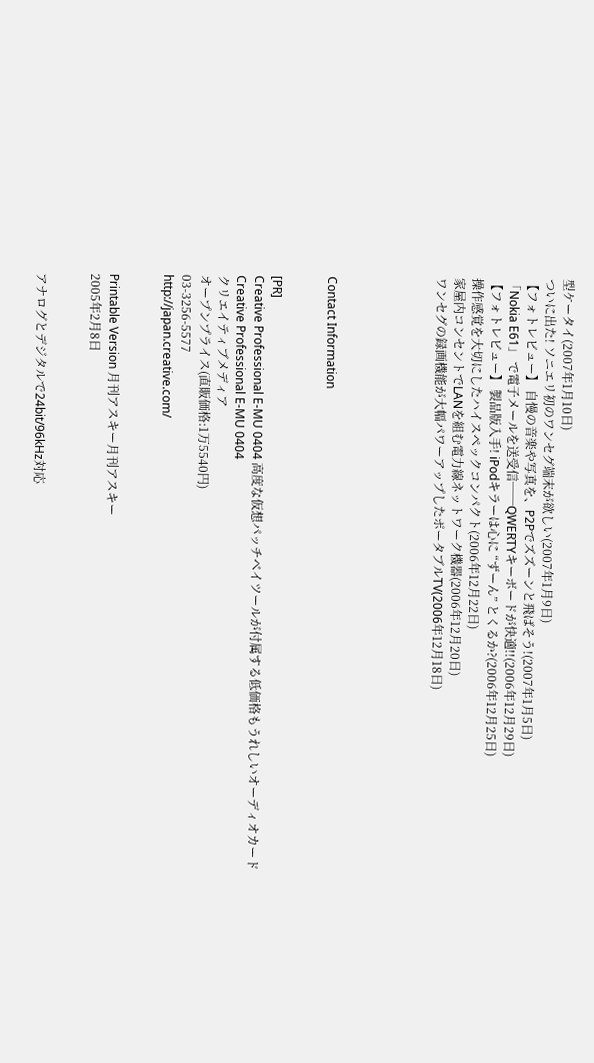型ケータイ(2007年1月10日)
ついに出た! ソニエリ初のワンセグ端末が欲しい(2007年1月9日)
【フォトレビュー】 自慢の音楽や写真を、P2Pでズズーンと飛ばそう!(2007年1月5日)
「Nokia E61」 で電子メールを送受信──QWERTYキーボードが快適!!(2006年12月29日)
【フォトレビュー】 製品版入手! iPodキラーは心に “ずーん” とくるか?(2006年12月25日)
操作感覚を大切にしたハイスペックコンパクト(2006年12月22日)
家屋内コンセントでLANを組む電力線ネットワーク機器(2006年12月20日)
ワンセグの録画機能が大幅パワーアップしたポータブルTV(2006年12月18日)





Contact Information


[PR]
Creative Professional E-MU 0404 高度な仮想パッチベイツールが付属する低価格もうれしいオーディオカード
Creative Professional E-MU 0404
クリエイティブメディア
オープンプライス(直販価格:1万5540円)
03-3256-5577
http://japan.creative.com/


Printable Version 月刊アスキー月刊アスキー
2005年2月8日


アナログとデジタルで24bit/96kHz対応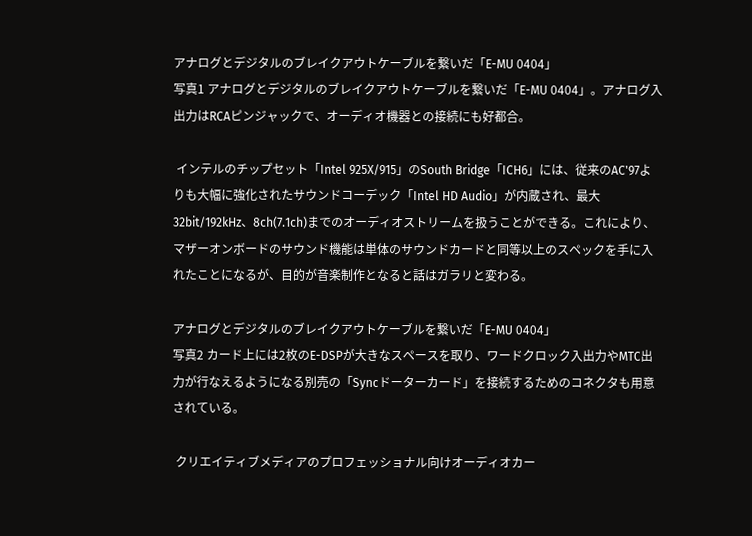アナログとデジタルのブレイクアウトケーブルを繋いだ「E-MU 0404」
写真1 アナログとデジタルのブレイクアウトケーブルを繋いだ「E-MU 0404」。アナログ入出力はRCAピンジャックで、オーディオ機器との接続にも好都合。

 インテルのチップセット「Intel 925X/915」のSouth Bridge「ICH6」には、従来のAC'97よりも大幅に強化されたサウンドコーデック「Intel HD Audio」が内蔵され、最大32bit/192kHz、8ch(7.1ch)までのオーディオストリームを扱うことができる。これにより、マザーオンボードのサウンド機能は単体のサウンドカードと同等以上のスペックを手に入れたことになるが、目的が音楽制作となると話はガラリと変わる。

アナログとデジタルのブレイクアウトケーブルを繋いだ「E-MU 0404」
写真2 カード上には2枚のE-DSPが大きなスペースを取り、ワードクロック入出力やMTC出力が行なえるようになる別売の「Syncドーターカード」を接続するためのコネクタも用意されている。

 クリエイティブメディアのプロフェッショナル向けオーディオカー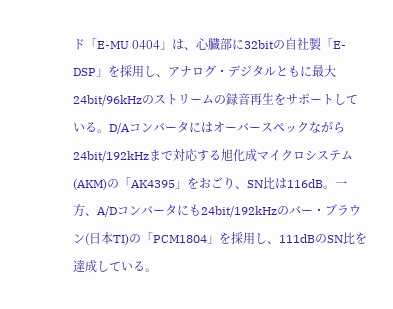ド「E-MU 0404」は、心臓部に32bitの自社製「E-DSP」を採用し、アナログ・デジタルともに最大24bit/96kHzのストリームの録音再生をサポートしている。D/Aコンバータにはオーバースペックながら24bit/192kHzまで対応する旭化成マイクロシステム(AKM)の「AK4395」をおごり、SN比は116dB。一方、A/Dコンバータにも24bit/192kHzのバー・ブラウン(日本TI)の「PCM1804」を採用し、111dBのSN比を達成している。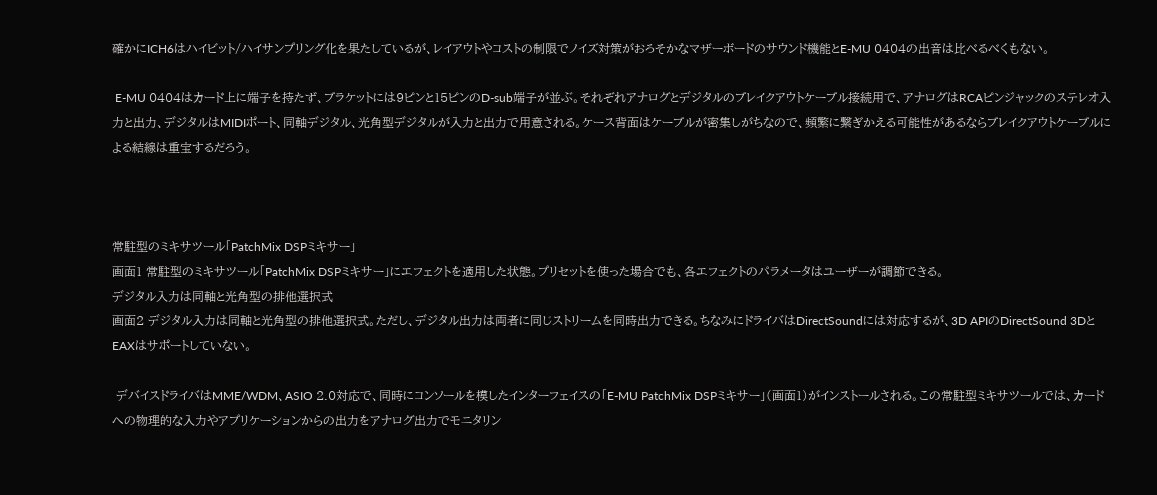確かにICH6はハイビット/ハイサンプリング化を果たしているが、レイアウトやコストの制限でノイズ対策がおろそかなマザーボードのサウンド機能とE-MU 0404の出音は比べるべくもない。

 E-MU 0404はカード上に端子を持たず、ブラケットには9ピンと15ピンのD-sub端子が並ぶ。それぞれアナログとデジタルのブレイクアウトケーブル接続用で、アナログはRCAピンジャックのステレオ入力と出力、デジタルはMIDIポート、同軸デジタル、光角型デジタルが入力と出力で用意される。ケース背面はケーブルが密集しがちなので、頻繁に繋ぎかえる可能性があるならブレイクアウトケーブルによる結線は重宝するだろう。



常駐型のミキサツール「PatchMix DSPミキサー」
画面1 常駐型のミキサツール「PatchMix DSPミキサー」にエフェクトを適用した状態。プリセットを使った場合でも、各エフェクトのパラメータはユーザーが調節できる。
デジタル入力は同軸と光角型の排他選択式
画面2 デジタル入力は同軸と光角型の排他選択式。ただし、デジタル出力は両者に同じストリームを同時出力できる。ちなみにドライバはDirectSoundには対応するが、3D APIのDirectSound 3DとEAXはサポートしていない。

 デバイスドライバはMME/WDM、ASIO 2.0対応で、同時にコンソールを模したインターフェイスの「E-MU PatchMix DSPミキサー」(画面1)がインストールされる。この常駐型ミキサツールでは、カードへの物理的な入力やアプリケーションからの出力をアナログ出力でモニタリン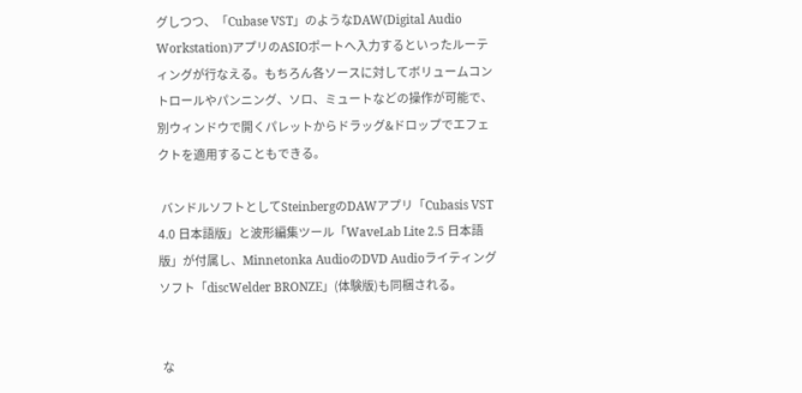グしつつ、「Cubase VST」のようなDAW(Digital Audio Workstation)アプリのASIOポートへ入力するといったルーティングが行なえる。もちろん各ソースに対してボリュームコントロールやパンニング、ソロ、ミュートなどの操作が可能で、別ウィンドウで開くパレットからドラッグ&ドロップでエフェクトを適用することもできる。

 バンドルソフトとしてSteinbergのDAWアプリ「Cubasis VST 4.0 日本語版」と波形編集ツール「WaveLab Lite 2.5 日本語版」が付属し、Minnetonka AudioのDVD Audioライティングソフト「discWelder BRONZE」(体験版)も同梱される。


 な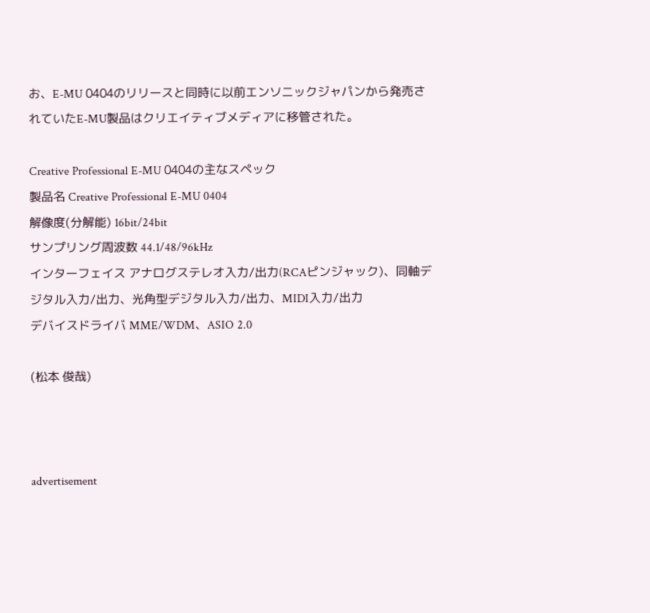お、E-MU 0404のリリースと同時に以前エンソニックジャパンから発売されていたE-MU製品はクリエイティブメディアに移管された。

Creative Professional E-MU 0404の主なスペック
製品名 Creative Professional E-MU 0404
解像度(分解能) 16bit/24bit
サンプリング周波数 44.1/48/96kHz
インターフェイス アナログステレオ入力/出力(RCAピンジャック)、同軸デジタル入力/出力、光角型デジタル入力/出力、MIDI入力/出力
デバイスドライバ MME/WDM、ASIO 2.0

(松本 俊哉)



advertisement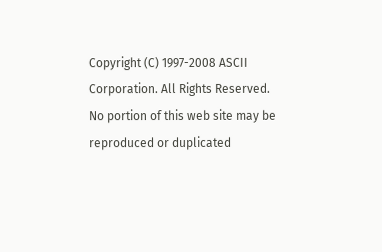Copyright (C) 1997-2008 ASCII Corporation. All Rights Reserved.
No portion of this web site may be reproduced or duplicated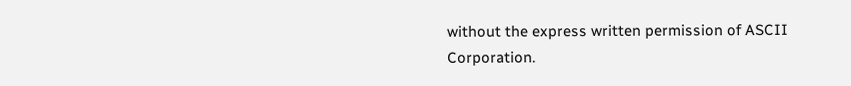without the express written permission of ASCII Corporation.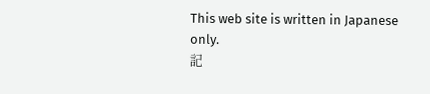This web site is written in Japanese only.
記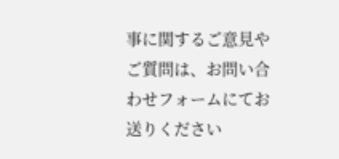事に関するご意見やご質問は、お問い合わせフォームにてお送りください